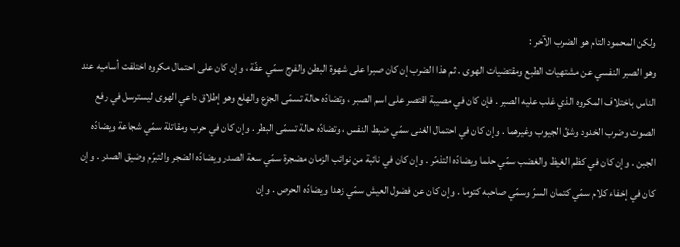ولكن المحمود التام هو الضرب الآخر :
وهو الصبر النفسي عن مشتهيات الطبع ومقتضيات الهوى . ثم هذا الضرب إن كان صبرا على شهوة البطن والفرج سمّي عفّة ، وإن كان على احتمال مكروه اختلفت أساميه عند الناس باختلاف المكروه الذي غلب عليه الصبر . فإن كان في مصيبة اقتصر على اسم الصبر ، وتضادّه حالة تسمّى الجزع والهلع وهو إطلاق داعي الهوى ليسترسل في رفع الصوت وضرب الخدود وشقّ الجيوب وغيرهما . وإن كان في احتمال الغنى سمّي ضبط النفس ، وتضادّه حالة تسمّى البطر . وإن كان في حرب ومقاتلة سمّي شجاعة ويضادّه الجبن . وإن كان في كظم الغيظ والغضب سمّي حلما ويضادّه التذمّر . وإن كان في نائبة من نوائب الزمان مضجرة سمّي سعة الصدر ويضادّه الضجر والتبرّم وضيق الصدر . وإن كان في إخفاء كلام سمّي كتمان السرّ وسمّي صاحبه كتوما . وإن كان عن فضول العيش سمّي زهدا ويضادّه الحرص . وإن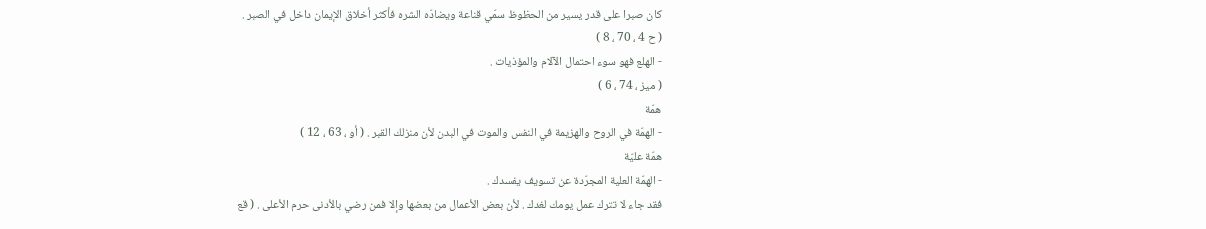كان صبرا على قدر يسير من الحظوظ سمّي قناعة ويضادّه الشره فأكثر أخلاق الإيمان داخل في الصبر .
( ح 4 ، 70 ، 8 )
- الهلع فهو سوء احتمال الآلام والمؤذيات .
( ميز ، 74 ، 6 )
همّة
- الهمّة في الروح والهزيمة في النفس والموت في البدن لأن منزلك القبر . ( أو ، 63 ، 12 )
همّة عليّة
- الهمّة العلية المجرّدة عن تسويف يفسدك .
فقد جاء لا تترك عمل يومك لغدك . لأن بعض الأعمال من بعضها وإلا فمن رضي بالأدنى حرم الأعلى . ( قع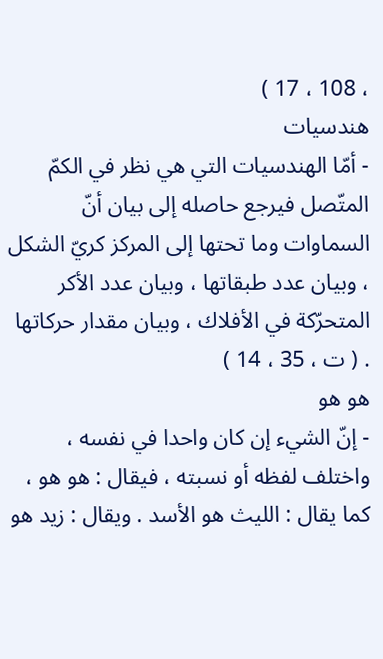، 108 ، 17 )
هندسيات
- أمّا الهندسيات التي هي نظر في الكمّ المتّصل فيرجع حاصله إلى بيان أنّ السماوات وما تحتها إلى المركز كريّ الشكل ، وبيان عدد طبقاتها ، وبيان عدد الأكر المتحرّكة في الأفلاك ، وبيان مقدار حركاتها . ( ت ، 35 ، 14 )
هو هو
- إنّ الشيء إن كان واحدا في نفسه ، واختلف لفظه أو نسبته ، فيقال : هو هو ، كما يقال : الليث هو الأسد . ويقال : زيد هو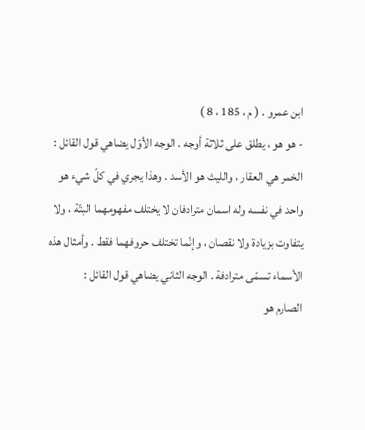ابن عمرو . ( م ، 185 ، 8 )
- هو هو ، يطلق على ثلاثة أوجه . الوجه الأوّل يضاهي قول القائل : الخمر هي العقار ، والليث هو الأسد . وهذا يجري في كلّ شيء هو واحد في نفسه وله اسمان مترادفان لا يختلف مفهومهما البتّة ، ولا يتفاوت بزيادة ولا نقصان ، وإنّما تختلف حروفهما فقط . وأمثال هذه الأسماء تسمّى مترادفة . الوجه الثاني يضاهي قول القائل :
الصارم هو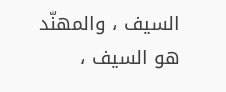السيف ، والمهنّد هو السيف ،